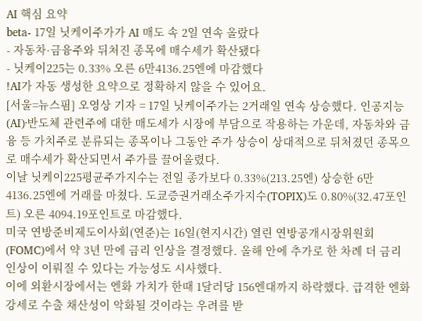AI 핵심 요약
beta- 17일 닛케이주가가 AI 매도 속 2일 연속 올랐다
- 자동차·금융주와 뒤처진 종목에 매수세가 확산됐다
- 닛케이225는 0.33% 오른 6만4136.25엔에 마감했다
!AI가 자동 생성한 요약으로 정확하지 않을 수 있어요.
[서울=뉴스핌] 오영상 기자 = 17일 닛케이주가는 2거래일 연속 상승했다. 인공지능(AI)·반도체 관련주에 대한 매도세가 시장에 부담으로 작용하는 가운데, 자동차와 금융 등 가치주로 분류되는 종목이나 그동안 주가 상승이 상대적으로 뒤처졌던 종목으로 매수세가 확산되면서 주가를 끌어올렸다.
이날 닛케이225평균주가지수는 전일 종가보다 0.33%(213.25엔) 상승한 6만4136.25엔에 거래를 마쳤다. 도쿄증권거래소주가지수(TOPIX)도 0.80%(32.47포인트) 오른 4094.19포인트로 마감했다.
미국 연방준비제도이사회(연준)는 16일(현지시간) 열린 연방공개시장위원회(FOMC)에서 약 3년 만에 금리 인상을 결정했다. 올해 안에 추가로 한 차례 더 금리 인상이 이뤄질 수 있다는 가능성도 시사했다.
이에 외환시장에서는 엔화 가치가 한때 1달러당 156엔대까지 하락했다. 급격한 엔화 강세로 수출 채산성이 악화될 것이라는 우려를 받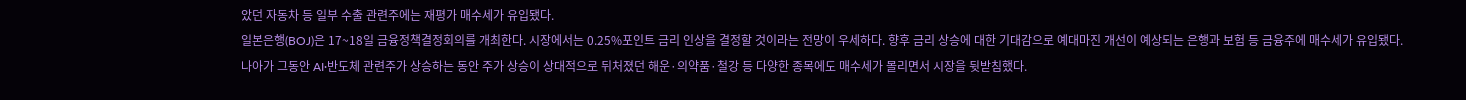았던 자동차 등 일부 수출 관련주에는 재평가 매수세가 유입됐다.
일본은행(BOJ)은 17~18일 금융정책결정회의를 개최한다. 시장에서는 0.25%포인트 금리 인상을 결정할 것이라는 전망이 우세하다. 향후 금리 상승에 대한 기대감으로 예대마진 개선이 예상되는 은행과 보험 등 금융주에 매수세가 유입됐다.
나아가 그동안 AI·반도체 관련주가 상승하는 동안 주가 상승이 상대적으로 뒤처졌던 해운·의약품·철강 등 다양한 종목에도 매수세가 몰리면서 시장을 뒷받침했다.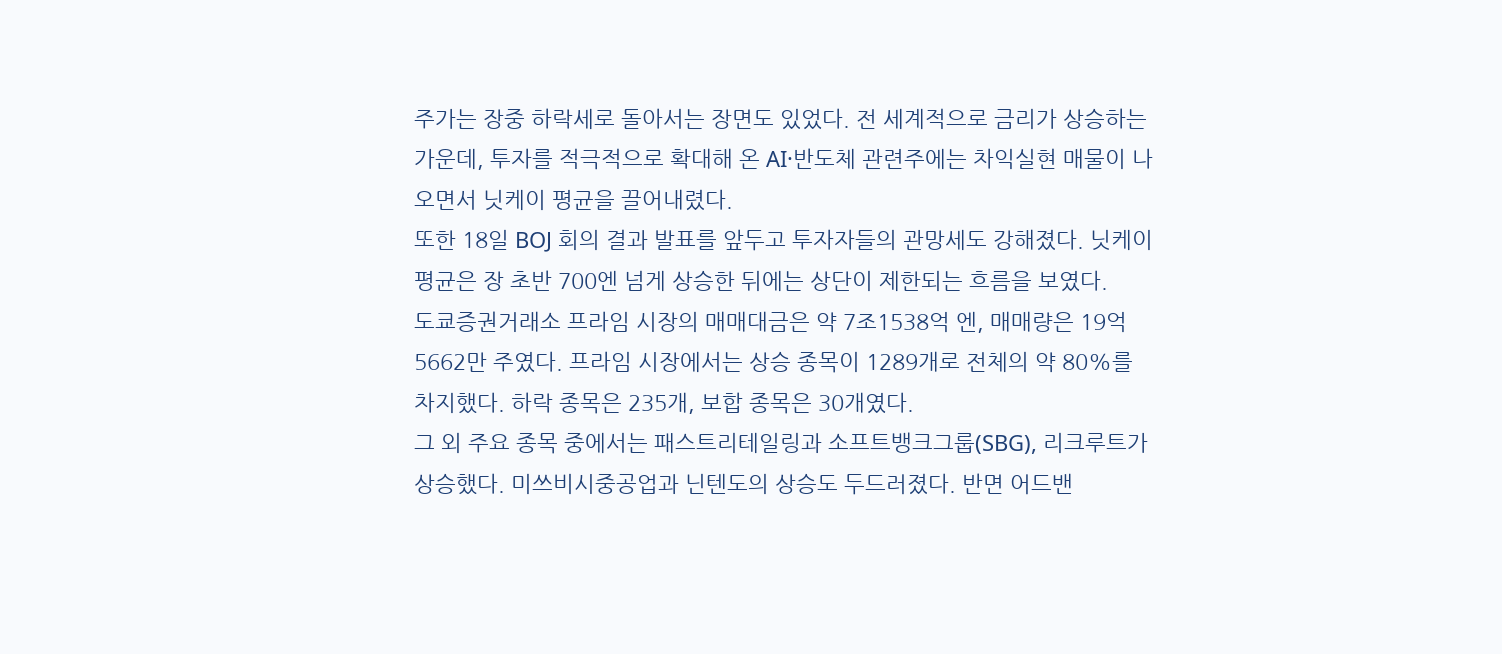주가는 장중 하락세로 돌아서는 장면도 있었다. 전 세계적으로 금리가 상승하는 가운데, 투자를 적극적으로 확대해 온 AI·반도체 관련주에는 차익실현 매물이 나오면서 닛케이 평균을 끌어내렸다.
또한 18일 BOJ 회의 결과 발표를 앞두고 투자자들의 관망세도 강해졌다. 닛케이 평균은 장 초반 700엔 넘게 상승한 뒤에는 상단이 제한되는 흐름을 보였다.
도쿄증권거래소 프라임 시장의 매매대금은 약 7조1538억 엔, 매매량은 19억5662만 주였다. 프라임 시장에서는 상승 종목이 1289개로 전체의 약 80%를 차지했다. 하락 종목은 235개, 보합 종목은 30개였다.
그 외 주요 종목 중에서는 패스트리테일링과 소프트뱅크그룹(SBG), 리크루트가 상승했다. 미쓰비시중공업과 닌텐도의 상승도 두드러졌다. 반면 어드밴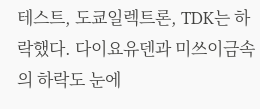테스트, 도쿄일렉트론, TDK는 하락했다. 다이요유덴과 미쓰이금속의 하락도 눈에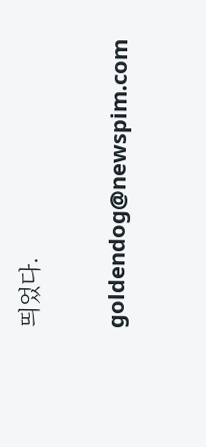띄었다.

goldendog@newspim.com